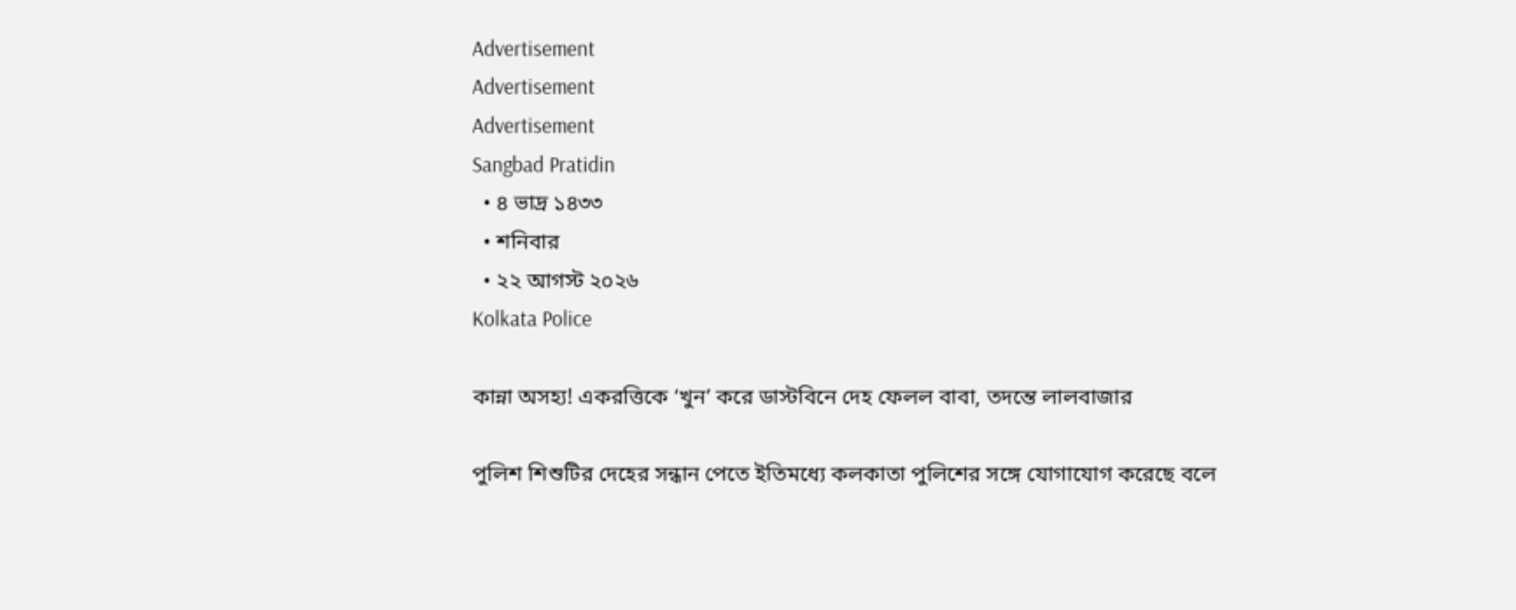Advertisement
Advertisement
Advertisement
Sangbad Pratidin
  • ৪ ভাদ্র ১৪৩৩
  • শনিবার
  • ২২ আগস্ট ২০২৬
Kolkata Police

কান্না অসহ্য! একরত্তিকে ‘খুন’ করে ডাস্টবিনে দেহ ফেলল বাবা, তদন্তে লালবাজার

পুলিশ শিশুটির দেহের সন্ধান পেতে ইতিমধ্যে কলকাতা পুলিশের সঙ্গে যোগাযোগ করেছে বলে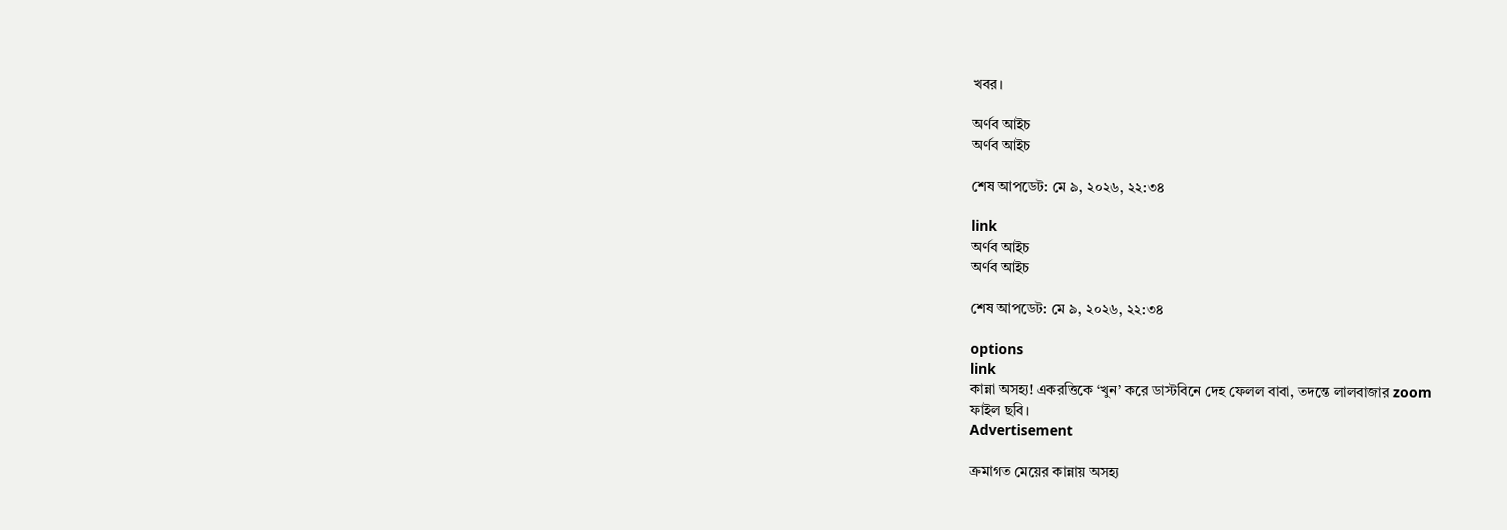খবর।

অর্ণব আইচ
অর্ণব আইচ

শেষ আপডেট: মে ৯, ২০২৬, ২২:৩৪

link
অর্ণব আইচ
অর্ণব আইচ

শেষ আপডেট: মে ৯, ২০২৬, ২২:৩৪

options
link
কান্না অসহ্য! একরত্তিকে ‘খুন’ করে ডাস্টবিনে দেহ ফেলল বাবা, তদন্তে লালবাজার zoom
ফাইল ছবি।
Advertisement

ক্রমাগত মেয়ের কান্নায় অসহ্য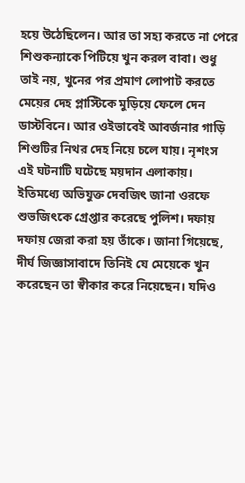হয়ে উঠেছিলেন। আর তা সহ্য করতে না পেরে শিশুকন্যাকে পিটিয়ে খুন করল বাবা। শুধু তাই নয়, খুনের পর প্রমাণ লোপাট করতে মেয়ের দেহ প্লাস্টিকে মুড়িয়ে ফেলে দেন ডাস্টবিনে। আর ওইভাবেই আবর্জনার গাড়ি শিশুটির নিথর দেহ নিয়ে চলে যায়। নৃশংস এই ঘটনাটি ঘটেছে ময়দান এলাকায়। ইতিমধ্যে অভিযুক্ত দেবজিৎ জানা ওরফে শুভজিৎকে গ্রেপ্তার করেছে পুলিশ। দফায় দফায় জেরা করা হয় তাঁকে। জানা গিয়েছে, দীর্ঘ জিজ্ঞাসাবাদে তিনিই যে মেয়েকে খুন করেছেন তা স্বীকার করে নিয়েছেন। যদিও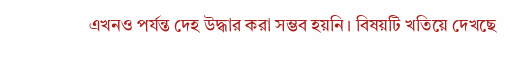এখনও পর্যন্ত দেহ উদ্ধার করা সম্ভব হয়নি। বিষয়টি খতিয়ে দেখছে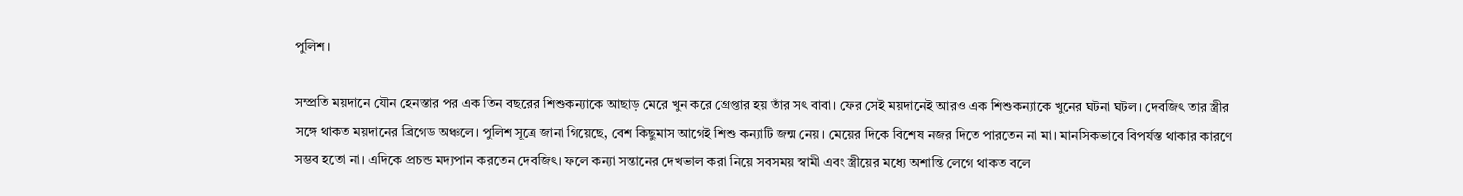পুলিশ।

সম্প্রতি ময়দানে যৌন হেনস্তার পর এক তিন বছরের শিশুকন‌্যাকে আছাড় মেরে খুন করে গ্রেপ্তার হয় তাঁর সৎ বাবা। ফের সেই ময়দানেই আরও এক শিশুকন‌্যাকে খুনের ঘটনা ঘটল। দেবজিৎ তার স্ত্রীর সঙ্গে থাকত ময়দানের ব্রিগেড অঞ্চলে। পুলিশ সূত্রে জানা গিয়েছে, বেশ কিছুমাস আগেই শিশু কন্যাটি জন্ম নেয়। মেয়ের দিকে বিশেষ নজর দিতে পারতেন না মা। মানসিকভাবে বিপর্যস্ত থাকার কারণে সম্ভব হতো না। এদিকে প্রচন্ড মদ্যপান করতেন দেবজিৎ। ফলে কন্যা সন্তানের দেখভাল করা নিয়ে সবসময় স্বামী এবং স্ত্রীয়ের মধ্যে অশান্তি লেগে থাকত বলে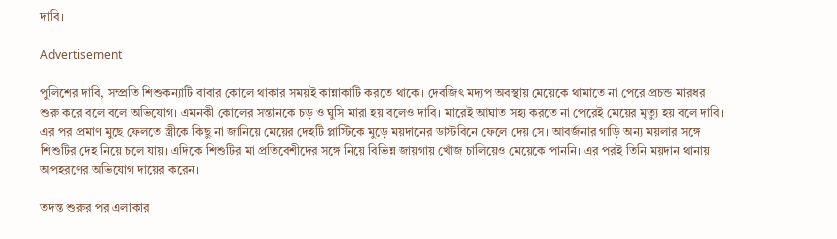দাবি।

Advertisement

পুলিশের দাবি, সম্প্রতি শিশুকন‌্যাটি বাবার কোলে থাকার সময়ই কান্নাকাটি করতে থাকে। দেবজিৎ মদ‌্যপ অবস্থায় মেয়েকে থামাতে না পেরে প্রচন্ড মারধর শুরু করে বলে বলে অভিযোগ। এমনকী কোলের সন্তানকে চড় ও ঘুসি মারা হয় বলেও দাবি। মারেই আঘাত সহ্য করতে না পেরেই মেয়ের মৃত্যু হয় বলে দাবি। এর পর প্রমাণ মুছে ফেলতে স্ত্রীকে কিছু না জানিয়ে মেয়ের দেহটি প্লাস্টিকে মুড়ে ময়দানের ডাস্টবিনে ফেলে দেয় সে। আবর্জনার গাড়ি অন‌্য ময়লার সঙ্গে শিশুটির দেহ নিয়ে চলে যায়। এদিকে শিশুটির মা প্রতিবেশীদের সঙ্গে নিয়ে বিভিন্ন জায়গায় খোঁজ চালিয়েও মেয়েকে পাননি। এর পরই তিনি ময়দান থানায় অপহরণের অভিযোগ দায়ের করেন।

তদন্ত শুরুর পর এলাকার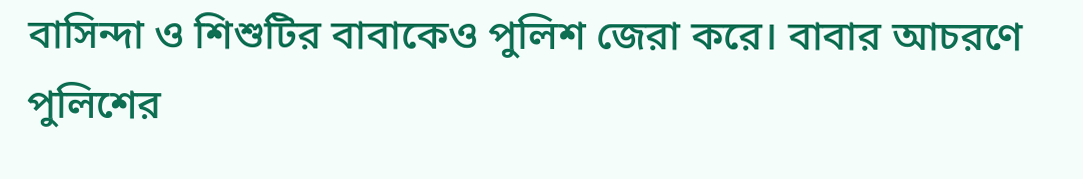বাসিন্দা ও শিশুটির বাবাকেও পুলিশ জেরা করে। বাবার আচরণে পুলিশের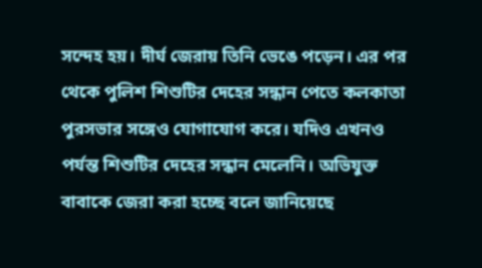সন্দেহ হয়। দীর্ঘ জেরায় তিনি ভেঙে পড়েন। এর পর থেকে পুলিশ শিশুটির দেহের সন্ধান পেতে কলকাতা পুরসভার সঙ্গেও যোগাযোগ করে। যদিও এখনও পর্যন্ত শিশুটির দেহের সন্ধান মেলেনি। অভিযুক্ত বাবাকে জেরা করা হচ্ছে বলে জানিয়েছে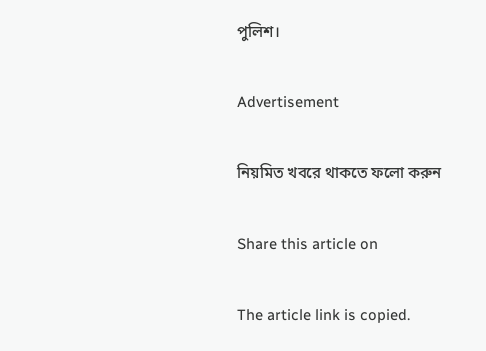পুলিশ।

Advertisement

নিয়মিত খবরে থাকতে ফলো করুন

Share this article on

The article link is copied.